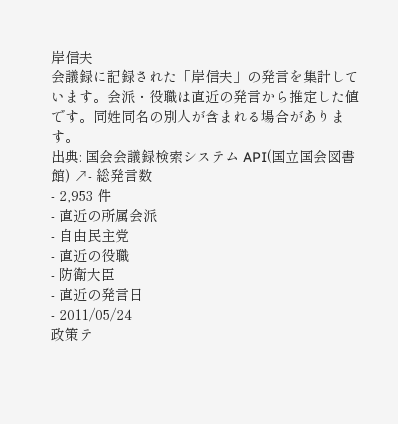岸信夫
会議録に記録された「岸信夫」の発言を集計しています。会派・役職は直近の発言から推定した値です。同姓同名の別人が含まれる場合があります。
出典: 国会会議録検索システム API(国立国会図書館) ↗- 総発言数
- 2,953 件
- 直近の所属会派
- 自由民主党
- 直近の役職
- 防衛大臣
- 直近の発言日
- 2011/05/24
政策テ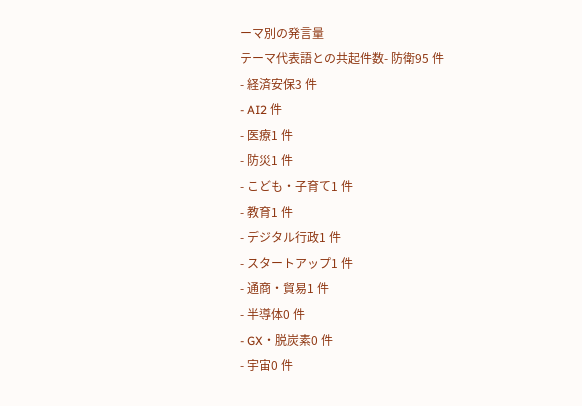ーマ別の発言量
テーマ代表語との共起件数- 防衛95 件
- 経済安保3 件
- AI2 件
- 医療1 件
- 防災1 件
- こども・子育て1 件
- 教育1 件
- デジタル行政1 件
- スタートアップ1 件
- 通商・貿易1 件
- 半導体0 件
- GX・脱炭素0 件
- 宇宙0 件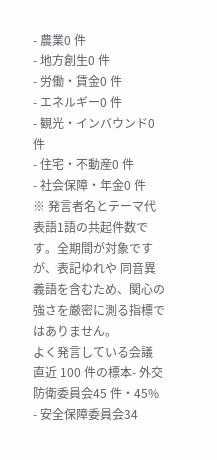- 農業0 件
- 地方創生0 件
- 労働・賃金0 件
- エネルギー0 件
- 観光・インバウンド0 件
- 住宅・不動産0 件
- 社会保障・年金0 件
※ 発言者名とテーマ代表語1語の共起件数です。全期間が対象ですが、表記ゆれや 同音異義語を含むため、関心の強さを厳密に測る指標ではありません。
よく発言している会議
直近 100 件の標本- 外交防衛委員会45 件・45%
- 安全保障委員会34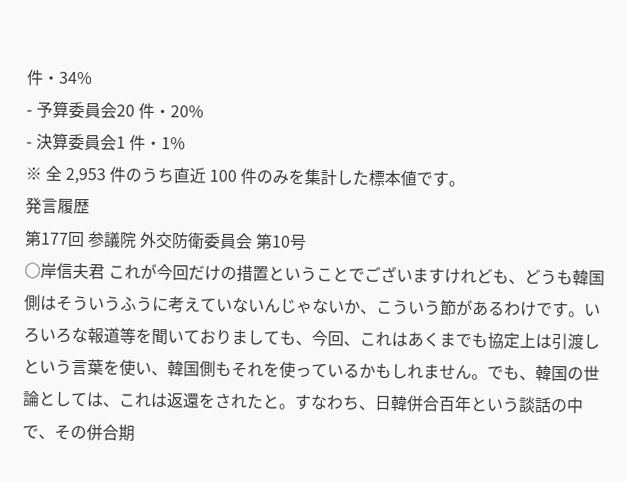件・34%
- 予算委員会20 件・20%
- 決算委員会1 件・1%
※ 全 2,953 件のうち直近 100 件のみを集計した標本値です。
発言履歴
第177回 参議院 外交防衛委員会 第10号
○岸信夫君 これが今回だけの措置ということでございますけれども、どうも韓国側はそういうふうに考えていないんじゃないか、こういう節があるわけです。いろいろな報道等を聞いておりましても、今回、これはあくまでも協定上は引渡しという言葉を使い、韓国側もそれを使っているかもしれません。でも、韓国の世論としては、これは返還をされたと。すなわち、日韓併合百年という談話の中で、その併合期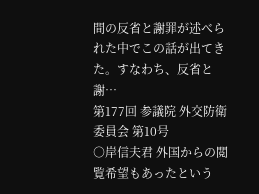間の反省と謝罪が述べられた中でこの話が出てきた。すなわち、反省と謝…
第177回 参議院 外交防衛委員会 第10号
○岸信夫君 外国からの閲覧希望もあったという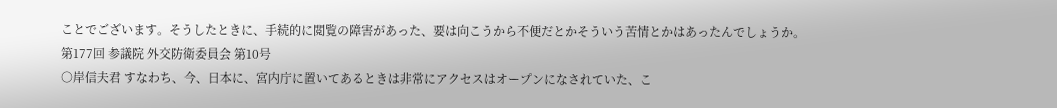ことでございます。そうしたときに、手続的に閲覧の障害があった、要は向こうから不便だとかそういう苦情とかはあったんでしょうか。
第177回 参議院 外交防衛委員会 第10号
○岸信夫君 すなわち、今、日本に、宮内庁に置いてあるときは非常にアクセスはオープンになされていた、こ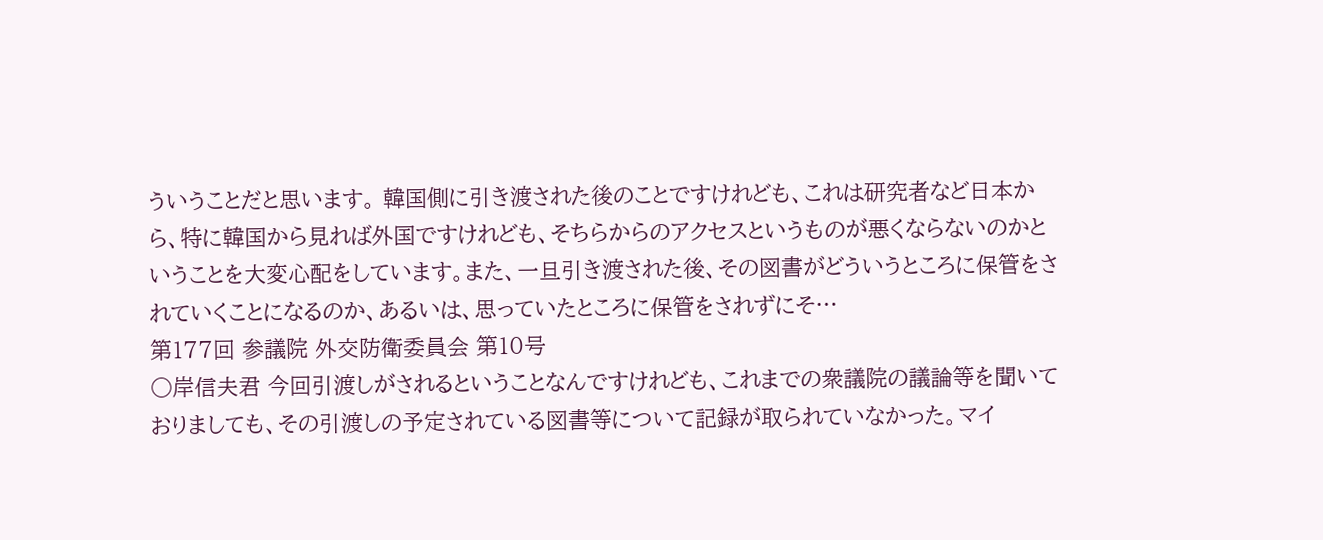ういうことだと思います。 韓国側に引き渡された後のことですけれども、これは研究者など日本から、特に韓国から見れば外国ですけれども、そちらからのアクセスというものが悪くならないのかということを大変心配をしています。また、一旦引き渡された後、その図書がどういうところに保管をされていくことになるのか、あるいは、思っていたところに保管をされずにそ…
第177回 参議院 外交防衛委員会 第10号
○岸信夫君 今回引渡しがされるということなんですけれども、これまでの衆議院の議論等を聞いておりましても、その引渡しの予定されている図書等について記録が取られていなかった。マイ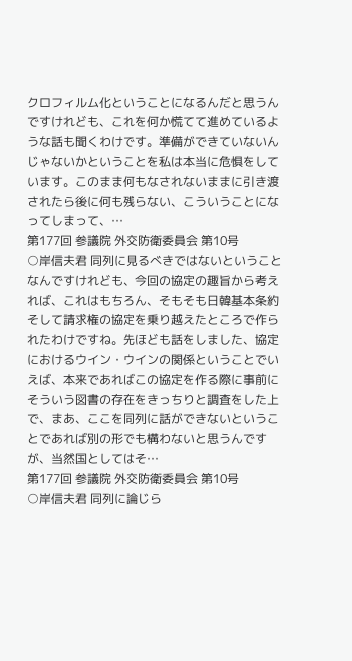クロフィルム化ということになるんだと思うんですけれども、これを何か慌てて進めているような話も聞くわけです。準備ができていないんじゃないかということを私は本当に危惧をしています。このまま何もなされないままに引き渡されたら後に何も残らない、こういうことになってしまって、…
第177回 参議院 外交防衛委員会 第10号
○岸信夫君 同列に見るべきではないということなんですけれども、今回の協定の趣旨から考えれば、これはもちろん、そもそも日韓基本条約そして請求権の協定を乗り越えたところで作られたわけですね。先ほども話をしました、協定におけるウイン・ウインの関係ということでいえば、本来であればこの協定を作る際に事前にそういう図書の存在をきっちりと調査をした上で、まあ、ここを同列に話ができないということであれば別の形でも構わないと思うんですが、当然国としてはそ…
第177回 参議院 外交防衛委員会 第10号
○岸信夫君 同列に論じら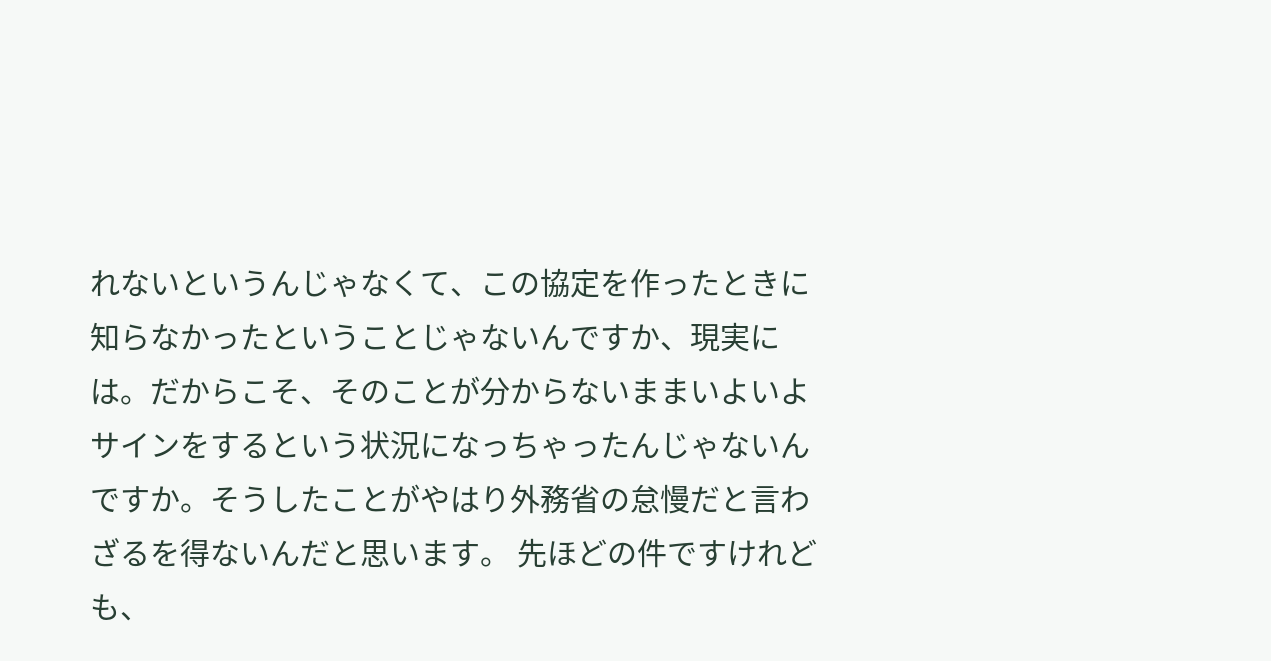れないというんじゃなくて、この協定を作ったときに知らなかったということじゃないんですか、現実には。だからこそ、そのことが分からないままいよいよサインをするという状況になっちゃったんじゃないんですか。そうしたことがやはり外務省の怠慢だと言わざるを得ないんだと思います。 先ほどの件ですけれども、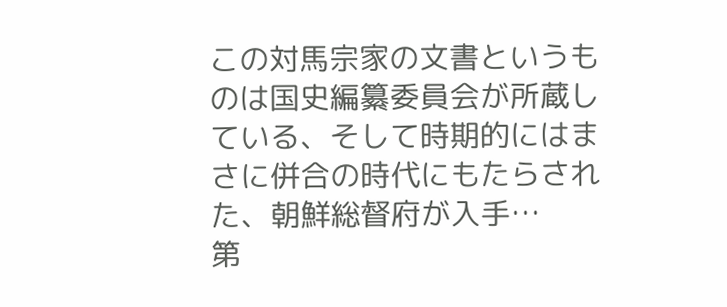この対馬宗家の文書というものは国史編纂委員会が所蔵している、そして時期的にはまさに併合の時代にもたらされた、朝鮮総督府が入手…
第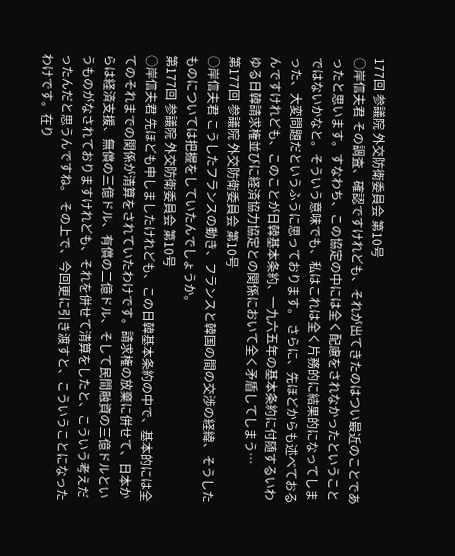177回 参議院 外交防衛委員会 第10号
○岸信夫君 その調査、確認ですけれども、それが出てきたのはつい最近のことであったと思います。すなわち、この協定の中には全く配慮をされなかったということではないかなと。そういう意味でも、私はこれは全く片務的に結果的になってしまった、大変問題だというふうに思っております。 さらに、先ほどからも述べておるんですけれども、このことが日韓基本条約、一九六五年の基本条約に付随するいわゆる日韓請求権並びに経済協力協定との関係において全く矛盾してしまう…
第177回 参議院 外交防衛委員会 第10号
○岸信夫君 こうしたフランスの動き、フランスと韓国の間の交渉の経緯、そうしたものについては把握をしていたんでしょうか。
第177回 参議院 外交防衛委員会 第10号
○岸信夫君 先ほども申しましたけれども、この日韓基本条約の中で、基本的には全てのそれまでの関係が清算をされていたわけです。請求権の放棄に併せて、日本からは経済支援、無償の三億ドル、有償の二億ドル、そして民間融資の三億ドルというものがなされておりますけれども、それを併せて清算をしたと、こういう考えだったんだと思うんですね。 その上で、今回更に引き渡すと、こういうことになったわけです。在り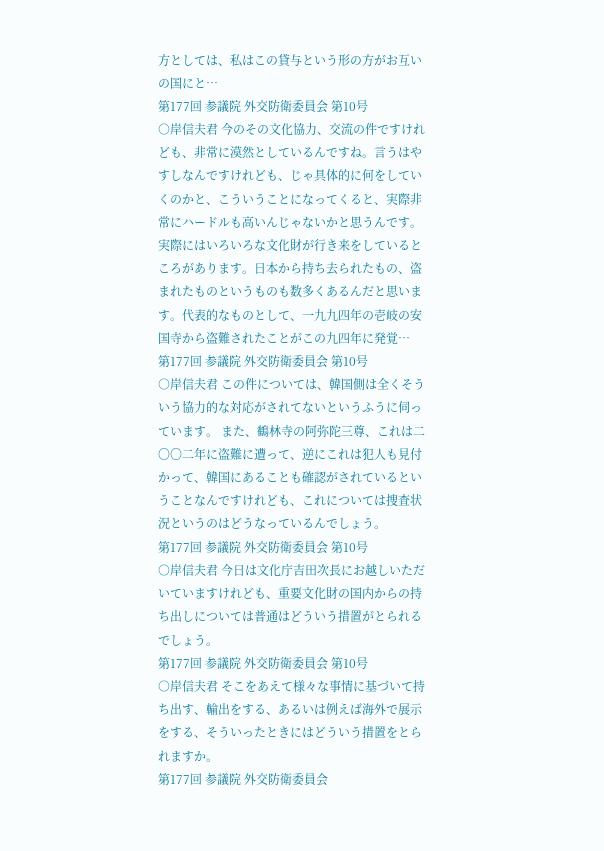方としては、私はこの貸与という形の方がお互いの国にと…
第177回 参議院 外交防衛委員会 第10号
○岸信夫君 今のその文化協力、交流の件ですけれども、非常に漠然としているんですね。言うはやすしなんですけれども、じゃ具体的に何をしていくのかと、こういうことになってくると、実際非常にハードルも高いんじゃないかと思うんです。 実際にはいろいろな文化財が行き来をしているところがあります。日本から持ち去られたもの、盗まれたものというものも数多くあるんだと思います。代表的なものとして、一九九四年の壱岐の安国寺から盗難されたことがこの九四年に発覚…
第177回 参議院 外交防衛委員会 第10号
○岸信夫君 この件については、韓国側は全くそういう協力的な対応がされてないというふうに伺っています。 また、鶴林寺の阿弥陀三尊、これは二〇〇二年に盗難に遭って、逆にこれは犯人も見付かって、韓国にあることも確認がされているということなんですけれども、これについては捜査状況というのはどうなっているんでしょう。
第177回 参議院 外交防衛委員会 第10号
○岸信夫君 今日は文化庁吉田次長にお越しいただいていますけれども、重要文化財の国内からの持ち出しについては普通はどういう措置がとられるでしょう。
第177回 参議院 外交防衛委員会 第10号
○岸信夫君 そこをあえて様々な事情に基づいて持ち出す、輸出をする、あるいは例えば海外で展示をする、そういったときにはどういう措置をとられますか。
第177回 参議院 外交防衛委員会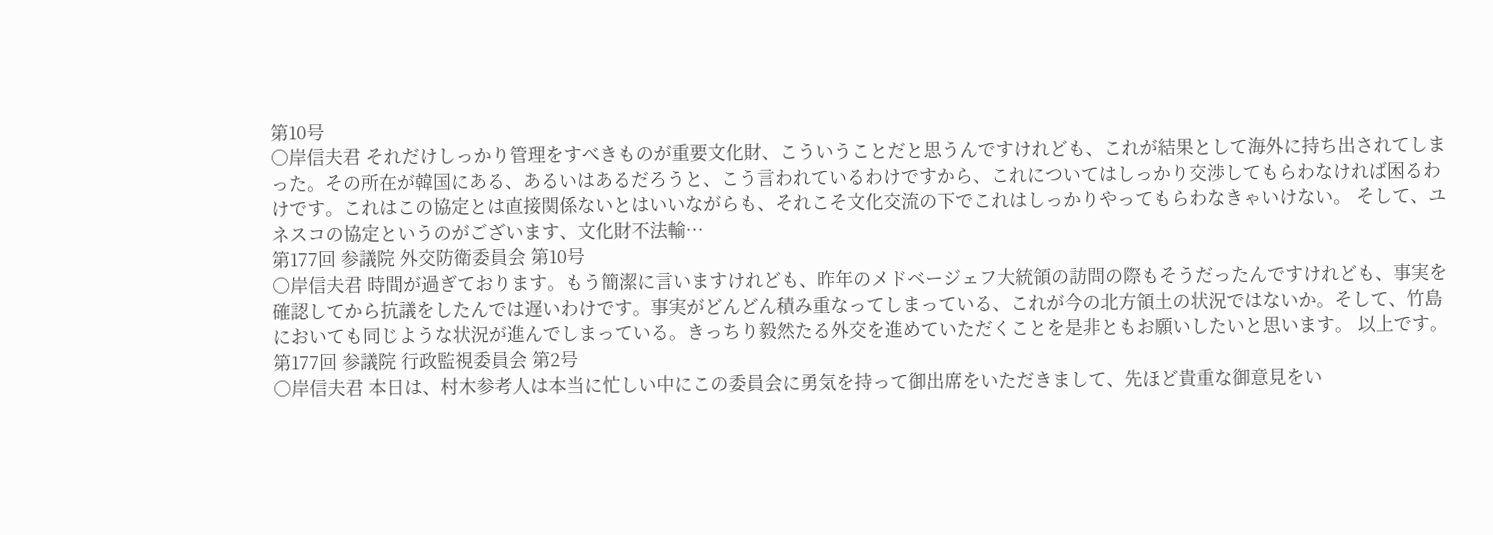第10号
○岸信夫君 それだけしっかり管理をすべきものが重要文化財、こういうことだと思うんですけれども、これが結果として海外に持ち出されてしまった。その所在が韓国にある、あるいはあるだろうと、こう言われているわけですから、これについてはしっかり交渉してもらわなければ困るわけです。これはこの協定とは直接関係ないとはいいながらも、それこそ文化交流の下でこれはしっかりやってもらわなきゃいけない。 そして、ユネスコの協定というのがございます、文化財不法輸…
第177回 参議院 外交防衛委員会 第10号
○岸信夫君 時間が過ぎております。もう簡潔に言いますけれども、昨年のメドベージェフ大統領の訪問の際もそうだったんですけれども、事実を確認してから抗議をしたんでは遅いわけです。事実がどんどん積み重なってしまっている、これが今の北方領土の状況ではないか。そして、竹島においても同じような状況が進んでしまっている。きっちり毅然たる外交を進めていただくことを是非ともお願いしたいと思います。 以上です。
第177回 参議院 行政監視委員会 第2号
○岸信夫君 本日は、村木参考人は本当に忙しい中にこの委員会に勇気を持って御出席をいただきまして、先ほど貴重な御意見をい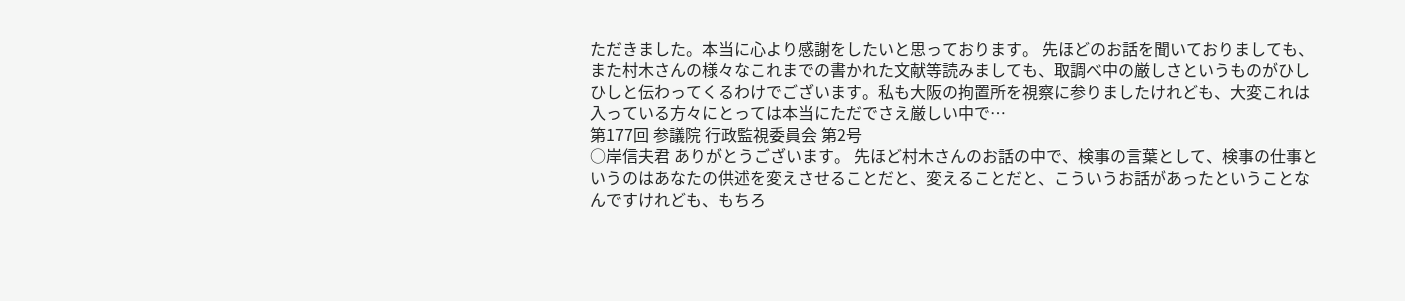ただきました。本当に心より感謝をしたいと思っております。 先ほどのお話を聞いておりましても、また村木さんの様々なこれまでの書かれた文献等読みましても、取調べ中の厳しさというものがひしひしと伝わってくるわけでございます。私も大阪の拘置所を視察に参りましたけれども、大変これは入っている方々にとっては本当にただでさえ厳しい中で…
第177回 参議院 行政監視委員会 第2号
○岸信夫君 ありがとうございます。 先ほど村木さんのお話の中で、検事の言葉として、検事の仕事というのはあなたの供述を変えさせることだと、変えることだと、こういうお話があったということなんですけれども、もちろ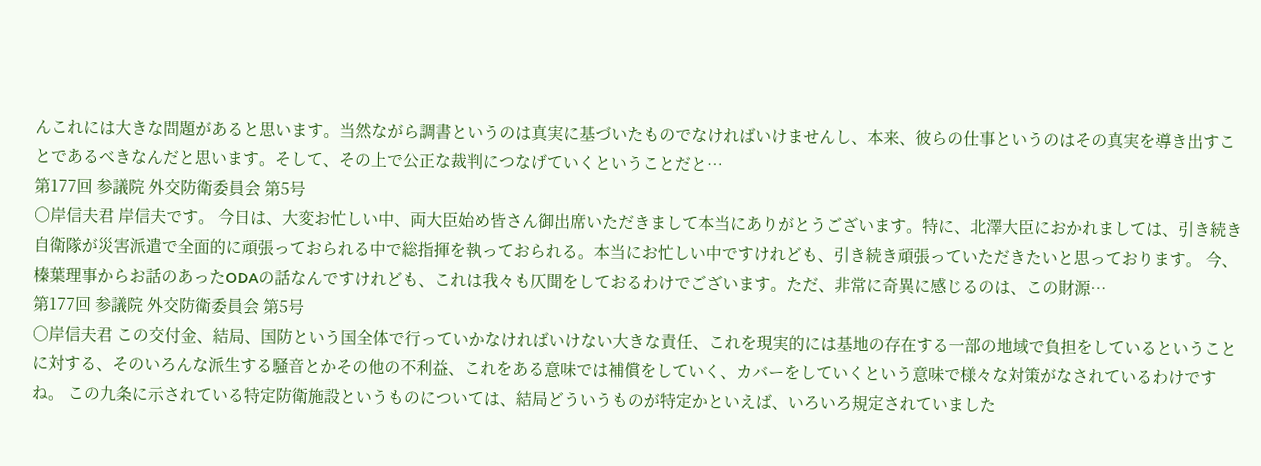んこれには大きな問題があると思います。当然ながら調書というのは真実に基づいたものでなければいけませんし、本来、彼らの仕事というのはその真実を導き出すことであるべきなんだと思います。そして、その上で公正な裁判につなげていくということだと…
第177回 参議院 外交防衛委員会 第5号
○岸信夫君 岸信夫です。 今日は、大変お忙しい中、両大臣始め皆さん御出席いただきまして本当にありがとうございます。特に、北澤大臣におかれましては、引き続き自衛隊が災害派遣で全面的に頑張っておられる中で総指揮を執っておられる。本当にお忙しい中ですけれども、引き続き頑張っていただきたいと思っております。 今、榛葉理事からお話のあったODAの話なんですけれども、これは我々も仄聞をしておるわけでございます。ただ、非常に奇異に感じるのは、この財源…
第177回 参議院 外交防衛委員会 第5号
○岸信夫君 この交付金、結局、国防という国全体で行っていかなければいけない大きな責任、これを現実的には基地の存在する一部の地域で負担をしているということに対する、そのいろんな派生する騒音とかその他の不利益、これをある意味では補償をしていく、カバーをしていくという意味で様々な対策がなされているわけですね。 この九条に示されている特定防衛施設というものについては、結局どういうものが特定かといえば、いろいろ規定されていました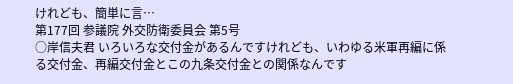けれども、簡単に言…
第177回 参議院 外交防衛委員会 第5号
○岸信夫君 いろいろな交付金があるんですけれども、いわゆる米軍再編に係る交付金、再編交付金とこの九条交付金との関係なんです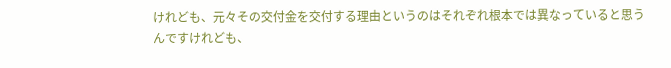けれども、元々その交付金を交付する理由というのはそれぞれ根本では異なっていると思うんですけれども、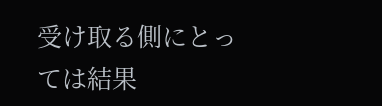受け取る側にとっては結果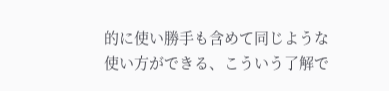的に使い勝手も含めて同じような使い方ができる、こういう了解で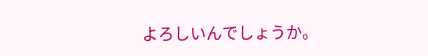よろしいんでしょうか。